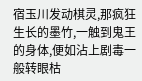宿玉川发动棋灵,那疯狂生长的墨竹,一触到鬼王的身体,便如沾上剧毒一般转眼枯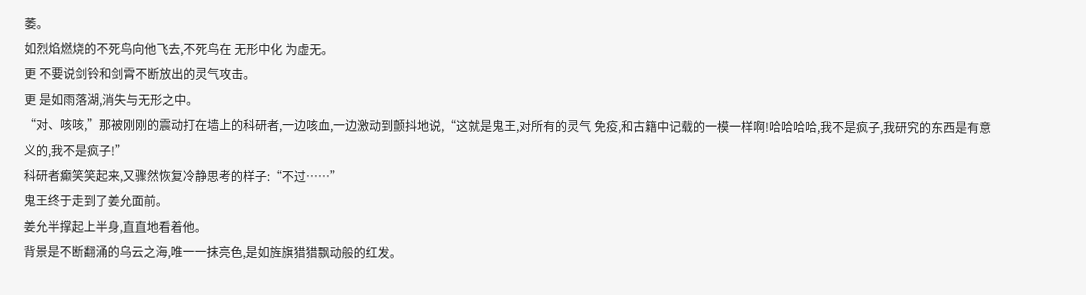萎。
如烈焰燃烧的不死鸟向他飞去,不死鸟在 无形中化 为虚无。
更 不要说剑铃和剑霄不断放出的灵气攻击。
更 是如雨落湖,消失与无形之中。
“对、咳咳,”那被刚刚的震动打在墙上的科研者,一边咳血,一边激动到颤抖地说,“这就是鬼王,对所有的灵气 免疫,和古籍中记载的一模一样啊!哈哈哈哈,我不是疯子,我研究的东西是有意义的,我不是疯子!”
科研者癫笑笑起来,又骤然恢复冷静思考的样子:“不过……”
鬼王终于走到了姜允面前。
姜允半撑起上半身,直直地看着他。
背景是不断翻涌的乌云之海,唯一一抹亮色,是如旌旗猎猎飘动般的红发。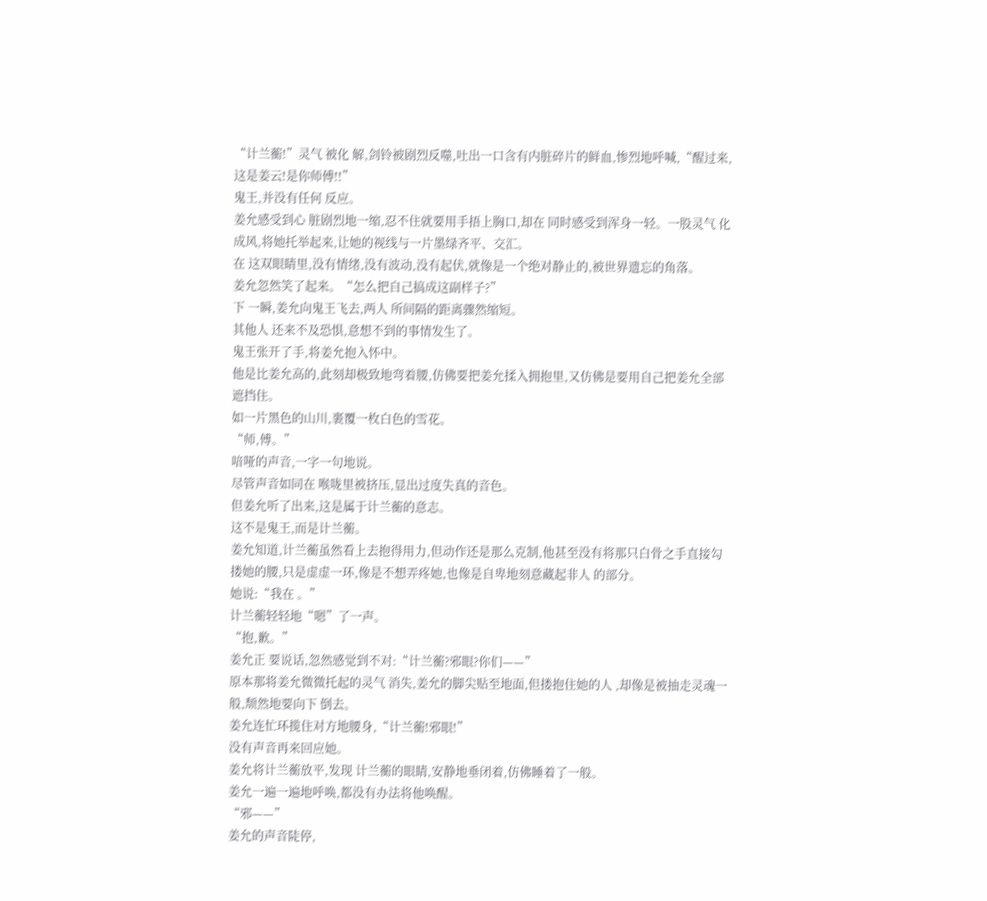“计兰蘅!”灵气 被化 解,剑铃被剧烈反噬,吐出一口含有内脏碎片的鲜血,惨烈地呼喊,“醒过来,这是姜云!是你师傅!!”
鬼王,并没有任何 反应。
姜允感受到心 脏剧烈地一缩,忍不住就要用手捂上胸口,却在 同时感受到浑身一轻。一股灵气 化 成风,将她托举起来,让她的视线与一片墨绿齐平、交汇。
在 这双眼睛里,没有情绪,没有波动,没有起伏,就像是一个绝对静止的,被世界遗忘的角落。
姜允忽然笑了起来。“怎么把自己搞成这副样子?”
下 一瞬,姜允向鬼王飞去,两人 所间隔的距离骤然缩短。
其他人 还来不及恐惧,意想不到的事情发生了。
鬼王张开了手,将姜允抱入怀中。
他是比姜允高的,此刻却极致地弯着腰,仿佛要把姜允揉入拥抱里,又仿佛是要用自己把姜允全部遮挡住。
如一片黑色的山川,裹覆一枚白色的雪花。
“师,傅。”
喑哑的声音,一字一句地说。
尽管声音如同在 喉咙里被挤压,显出过度失真的音色。
但姜允听了出来,这是属于计兰蘅的意志。
这不是鬼王,而是计兰蘅。
姜允知道,计兰蘅虽然看上去抱得用力,但动作还是那么克制,他甚至没有将那只白骨之手直接勾搂她的腰,只是虚虚一环,像是不想弄疼她,也像是自卑地刻意藏起非人 的部分。
她说:“我在 。”
计兰蘅轻轻地“嗯”了一声。
“抱,歉。”
姜允正 要说话,忽然感觉到不对:“计兰蘅?邪眼?你们——”
原本那将姜允微微托起的灵气 消失,姜允的脚尖贴至地面,但搂抱住她的人 ,却像是被抽走灵魂一般,颓然地要向下 倒去。
姜允连忙环揽住对方地腰身,“计兰蘅!邪眼!”
没有声音再来回应她。
姜允将计兰蘅放平,发现 计兰蘅的眼睛,安静地垂闭着,仿佛睡着了一般。
姜允一遍一遍地呼唤,都没有办法将他唤醒。
“邪——”
姜允的声音陡停,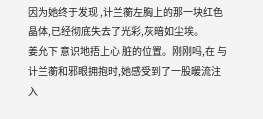因为她终于发现 ,计兰蘅左胸上的那一块红色晶体,已经彻底失去了光彩,灰暗如尘埃。
姜允下 意识地捂上心 脏的位置。刚刚吗,在 与计兰蘅和邪眼拥抱时,她感受到了一股暖流注入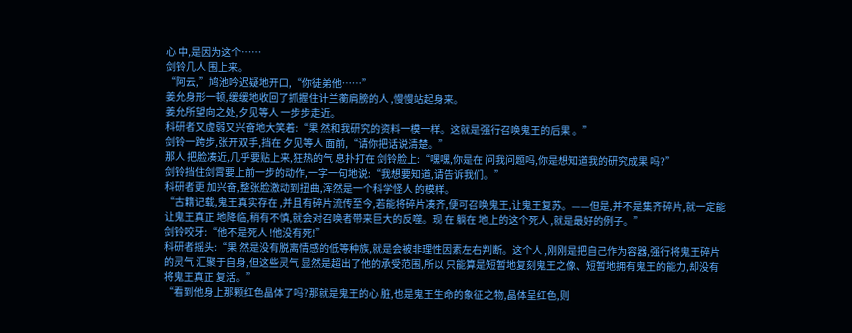心 中,是因为这个……
剑铃几人 围上来。
“阿云,”鸠池吟迟疑地开口,“你徒弟他……”
姜允身形一顿,缓缓地收回了抓握住计兰蘅肩膀的人 ,慢慢站起身来。
姜允所望向之处,夕见等人 一步步走近。
科研者又虚弱又兴奋地大笑着:“果 然和我研究的资料一模一样。这就是强行召唤鬼王的后果 。”
剑铃一跨步,张开双手,挡在 夕见等人 面前,“请你把话说清楚。”
那人 把脸凑近,几乎要贴上来,狂热的气 息扑打在 剑铃脸上:“嘿嘿,你是在 问我问题吗,你是想知道我的研究成果 吗?”
剑铃挡住剑霄要上前一步的动作,一字一句地说:“我想要知道,请告诉我们。”
科研者更 加兴奋,整张脸激动到扭曲,浑然是一个科学怪人 的模样。
“古籍记载,鬼王真实存在 ,并且有碎片流传至今,若能将碎片凑齐,便可召唤鬼王,让鬼王复苏。——但是,并不是集齐碎片,就一定能让鬼王真正 地降临,稍有不慎,就会对召唤者带来巨大的反噬。现 在 躺在 地上的这个死人 ,就是最好的例子。”
剑铃咬牙:“他不是死人 !他没有死!”
科研者摇头:“果 然是没有脱离情感的低等种族,就是会被非理性因素左右判断。这个人 ,刚刚是把自己作为容器,强行将鬼王碎片的灵气 汇聚于自身,但这些灵气 显然是超出了他的承受范围,所以 只能算是短暂地复刻鬼王之像、短暂地拥有鬼王的能力,却没有将鬼王真正 复活。”
“看到他身上那颗红色晶体了吗?那就是鬼王的心 脏,也是鬼王生命的象征之物,晶体呈红色,则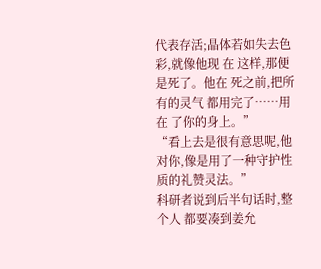代表存活;晶体若如失去色彩,就像他现 在 这样,那便是死了。他在 死之前,把所有的灵气 都用完了……用在 了你的身上。”
“看上去是很有意思呢,他对你,像是用了一种守护性质的礼赞灵法。”
科研者说到后半句话时,整个人 都要凑到姜允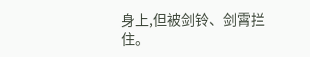身上,但被剑铃、剑霄拦住。